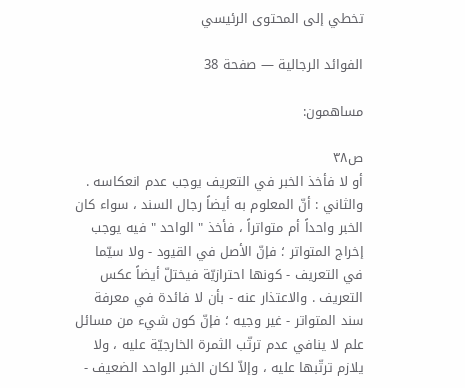تخطي إلى المحتوى الرئيسي

الفوائد الرجالية — صفحة 38

مساهمون:

ص٣٨
أو لا فأخذ الخبر في التعريف يوجب عدم انعكاسه . والثاني : أنّ المعلوم به أيضاً رجال السند ، سواء كان الخبر واحداً أم متواتراً ، فأخذ " الواحد " فيه يوجب إخراج المتواتر ؛ فإنّ الأصل في القيود - ولا سيّما في التعريف - كونها احترازيّة فيختلّ أيضاً عكس التعريف . والاعتذار عنه - بأن لا فائدة في معرفة سند المتواتر - غير وجيه ؛ فإنّ كون شيء من مسائل علم لا ينافي عدم ترتّب الثمرة الخارجيّة عليه ، ولا يلازم ترتّبها عليه ، وإلاّ لكان الخبر الواحد الضعيف -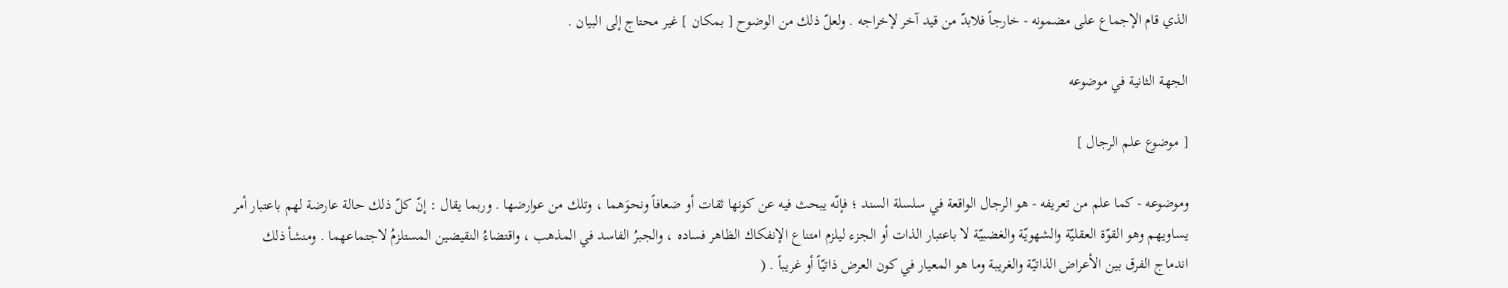الذي قام الإجماع على مضمونه - خارجاً فلابدّ من قيد آخر لإخراجه . ولعلّ ذلك من الوضوح [ بمكان ] غير محتاج إلى البيان .

الجهة الثانية في موضوعه

[ موضوع علم الرجال ]

وموضوعه - كما علم من تعريفه - هو الرجال الواقعة في سلسلة السند ؛ فإنّه يبحث فيه عن كونها ثقات أو ضعافاً ونحوَهما ، وتلك من عوارضها . وربما يقال : إنّ كلّ ذلك حالة عارضة لهم باعتبار أمر يساويهم وهو القوّة العقليّة والشهويّة والغضبيّة لا باعتبار الذات أو الجزء ليلزم امتناع الإنفكاك الظاهر فساده ، والجبرُ الفاسد في المذهب ، واقتضاءُ النقيضين المستلزمُ لاجتماعهما . ومنشأ ذلك اندماج الفرق بين الأعراض الذاتيّة والغريبة وما هو المعيار في كون العرض ذاتيّاً أو غريباً . (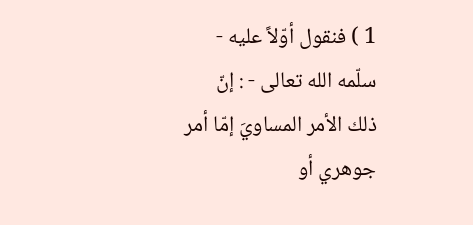1 ) فنقول أوّلاً عليه - سلّمه الله تعالى - : إنّ ذلك الأمر المساويَ إمّا أمر جوهري أو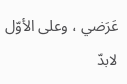عَرَضي ، وعلى الأوّل لابدّ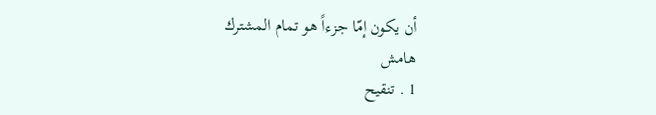أن يكون إمّا جزءاً هو تمام المشترك
هامش
1 . تنقيح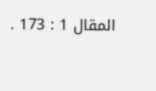المقال 1 : 173 .